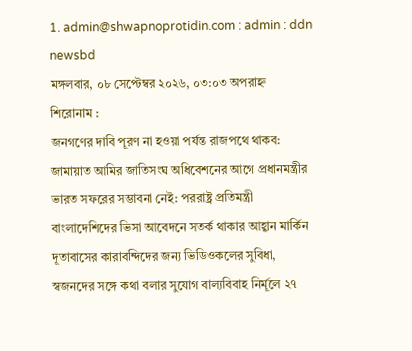1. admin@shwapnoprotidin.com : admin : ddn newsbd
মঙ্গলবার, ০৮ সেপ্টেম্বর ২০২৬, ০৩:০৩ অপরাহ্ন
শিরোনাম :
জনগণের দাবি পূরণ না হওয়া পর্যন্ত রাজপথে থাকব: জামায়াত আমির জাতিসংঘ অধিবেশনের আগে প্রধানমন্ত্রীর ভারত সফরের সম্ভাবনা নেই: পররাষ্ট্র প্রতিমন্ত্রী বাংলাদেশিদের ভিসা আবেদনে সতর্ক থাকার আহ্বান মার্কিন দূতাবাসের কারাবন্দিদের জন্য ভিডিওকলের সুবিধা, স্বজনদের সঙ্গে কথা বলার সুযোগ বাল্যবিবাহ নির্মূলে ২৭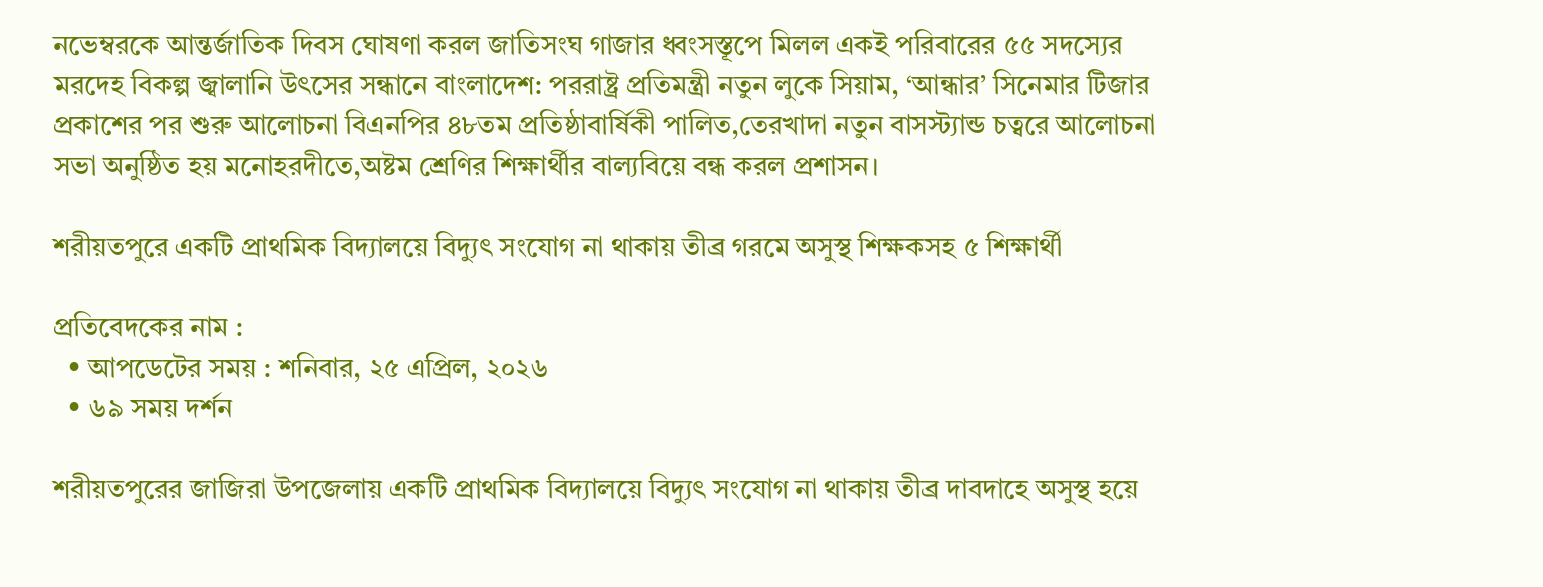নভেম্বরকে আন্তর্জাতিক দিবস ঘোষণা করল জাতিসংঘ গাজার ধ্বংসস্তূপে মিলল একই পরিবারের ৫৫ সদস্যের মরদেহ বিকল্প জ্বালানি উৎসের সন্ধানে বাংলাদেশ: পররাষ্ট্র প্রতিমন্ত্রী নতুন লুকে সিয়াম, ‘আন্ধার’ সিনেমার টিজার প্রকাশের পর শুরু আলোচনা বিএনপির ৪৮তম প্রতিষ্ঠাবার্ষিকী পালিত,তেরখাদা নতুন বাসস্ট্যান্ড চত্বরে আলোচনা সভা অনুষ্ঠিত হয় মনোহরদীতে,অষ্টম শ্রেণির শিক্ষার্থীর বাল্যবিয়ে বন্ধ করল প্রশাসন।

শরীয়তপুরে একটি প্রাথমিক বিদ্যালয়ে বিদ্যুৎ সংযোগ না থাকায় তীব্র গরমে অসুস্থ শিক্ষকসহ ৫ শিক্ষার্থী

প্রতিবেদকের নাম :
  • আপডেটের সময় : শনিবার, ২৫ এপ্রিল, ২০২৬
  • ৬৯ সময় দর্শন

শরীয়তপুরের জাজিরা উপজেলায় একটি প্রাথমিক বিদ্যালয়ে বিদ্যুৎ সংযোগ না থাকায় তীব্র দাবদাহে অসুস্থ হয়ে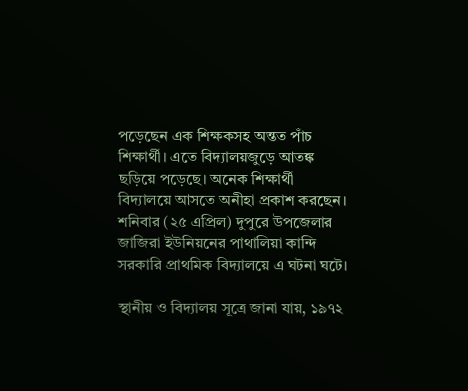পড়েছেন এক শিক্ষকসহ অন্তত পাঁচ শিক্ষার্থী। এতে বিদ্যালয়জুড়ে আতঙ্ক ছড়িয়ে পড়েছে। অনেক শিক্ষার্থী বিদ্যালয়ে আসতে অনীহা প্রকাশ করছেন। শনিবার (২৫ এপ্রিল) দুপুরে উপজেলার জাজিরা ইউনিয়নের পাথালিয়া কান্দি সরকারি প্রাথমিক বিদ্যালয়ে এ ঘটনা ঘটে।

স্থানীয় ও বিদ্যালয় সূত্রে জানা যায়, ১৯৭২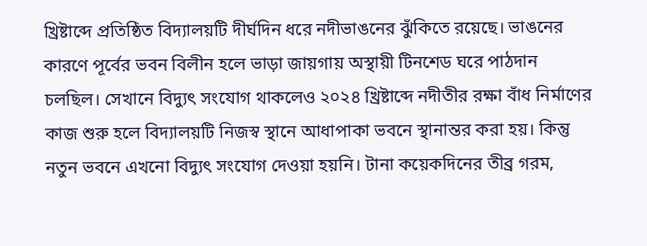খ্রিষ্টাব্দে প্রতিষ্ঠিত বিদ্যালয়টি দীর্ঘদিন ধরে নদীভাঙনের ঝুঁকিতে রয়েছে। ভাঙনের কারণে পূর্বের ভবন বিলীন হলে ভাড়া জায়গায় অস্থায়ী টিনশেড ঘরে পাঠদান চলছিল। সেখানে বিদ্যুৎ সংযোগ থাকলেও ২০২৪ খ্রিষ্টাব্দে নদীতীর রক্ষা বাঁধ নির্মাণের কাজ শুরু হলে বিদ্যালয়টি নিজস্ব স্থানে আধাপাকা ভবনে স্থানান্তর করা হয়। কিন্তু নতুন ভবনে এখনো বিদ্যুৎ সংযোগ দেওয়া হয়নি। টানা কয়েকদিনের তীব্র গরম,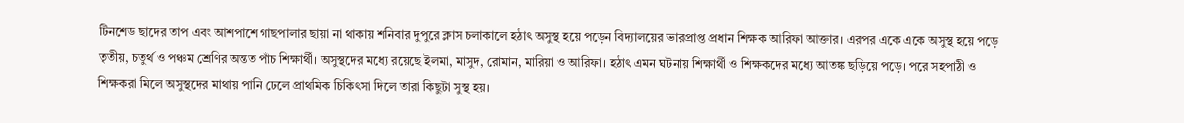টিনশেড ছাদের তাপ এবং আশপাশে গাছপালার ছায়া না থাকায় শনিবার দুপুরে ক্লাস চলাকালে হঠাৎ অসুস্থ হয়ে পড়েন বিদ্যালয়ের ভারপ্রাপ্ত প্রধান শিক্ষক আরিফা আক্তার। এরপর একে একে অসুস্থ হয়ে পড়ে তৃতীয়, চতুর্থ ও পঞ্চম শ্রেণির অন্তত পাঁচ শিক্ষার্থী। অসুস্থদের মধ্যে রয়েছে ইলমা, মাসুদ, রোমান, মারিয়া ও আরিফা। হঠাৎ এমন ঘটনায় শিক্ষার্থী ও শিক্ষকদের মধ্যে আতঙ্ক ছড়িয়ে পড়ে। পরে সহপাঠী ও শিক্ষকরা মিলে অসুস্থদের মাথায় পানি ঢেলে প্রাথমিক চিকিৎসা দিলে তারা কিছুটা সুস্থ হয়।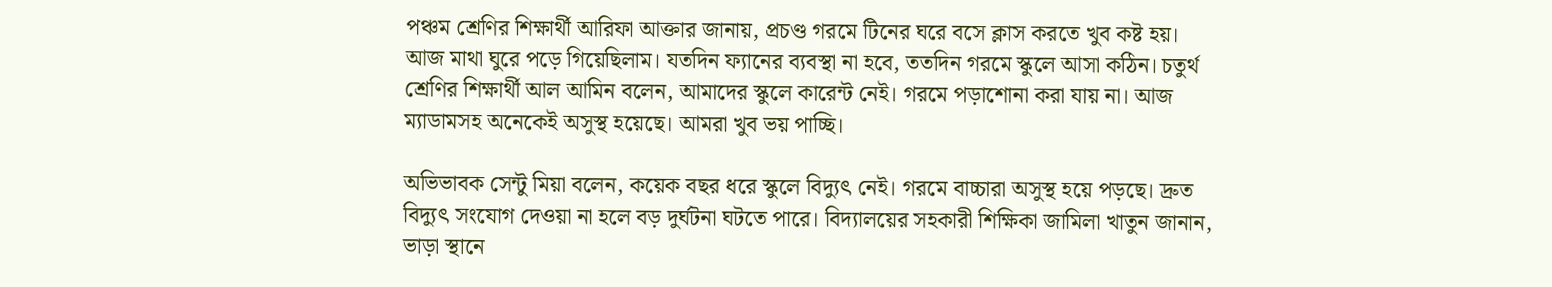পঞ্চম শ্রেণির শিক্ষার্থী আরিফা আক্তার জানায়, প্রচণ্ড গরমে টিনের ঘরে বসে ক্লাস করতে খুব কষ্ট হয়। আজ মাথা ঘুরে পড়ে গিয়েছিলাম। যতদিন ফ্যানের ব্যবস্থা না হবে, ততদিন গরমে স্কুলে আসা কঠিন। চতুর্থ শ্রেণির শিক্ষার্থী আল আমিন বলেন, আমাদের স্কুলে কারেন্ট নেই। গরমে পড়াশোনা করা যায় না। আজ ম্যাডামসহ অনেকেই অসুস্থ হয়েছে। আমরা খুব ভয় পাচ্ছি।

অভিভাবক সেন্টু মিয়া বলেন, কয়েক বছর ধরে স্কুলে বিদ্যুৎ নেই। গরমে বাচ্চারা অসুস্থ হয়ে পড়ছে। দ্রুত বিদ্যুৎ সংযোগ দেওয়া না হলে বড় দুর্ঘটনা ঘটতে পারে। বিদ্যালয়ের সহকারী শিক্ষিকা জামিলা খাতুন জানান, ভাড়া স্থানে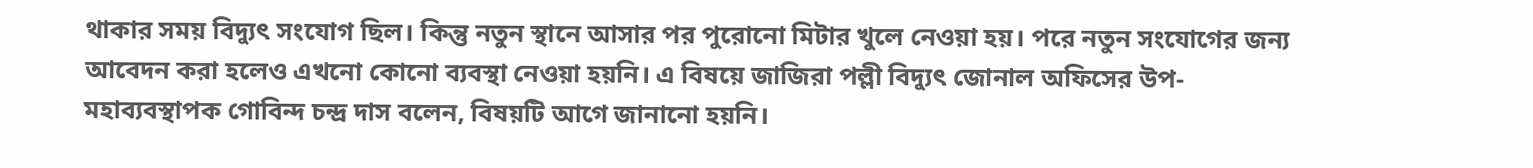থাকার সময় বিদ্যুৎ সংযোগ ছিল। কিন্তু নতুন স্থানে আসার পর পুরোনো মিটার খুলে নেওয়া হয়। পরে নতুন সংযোগের জন্য আবেদন করা হলেও এখনো কোনো ব্যবস্থা নেওয়া হয়নি। এ বিষয়ে জাজিরা পল্লী বিদ্যুৎ জোনাল অফিসের উপ-মহাব্যবস্থাপক গোবিন্দ চন্দ্র দাস বলেন, বিষয়টি আগে জানানো হয়নি।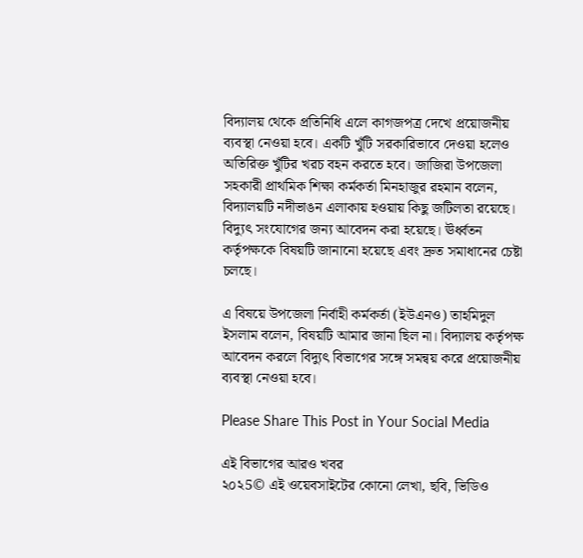বিদ্যালয় থেকে প্রতিনিধি এলে কাগজপত্র দেখে প্রয়োজনীয় ব্যবস্থা নেওয়া হবে। একটি খুঁটি সরকারিভাবে দেওয়া হলেও অতিরিক্ত খুঁটির খরচ বহন করতে হবে। জাজিরা উপজেলা সহকারী প্রাথমিক শিক্ষা কর্মকর্তা মিনহাজুর রহমান বলেন, বিদ্যালয়টি নদীভাঙন এলাকায় হওয়ায় কিছু জটিলতা রয়েছে। বিদ্যুৎ সংযোগের জন্য আবেদন করা হয়েছে। ঊর্ধ্বতন কর্তৃপক্ষকে বিষয়টি জানানো হয়েছে এবং দ্রুত সমাধানের চেষ্টা চলছে।

এ বিষয়ে উপজেলা নির্বাহী কর্মকর্তা (ইউএনও) তাহমিদুল ইসলাম বলেন, বিষয়টি আমার জানা ছিল না। বিদ্যালয় কর্তৃপক্ষ আবেদন করলে বিদ্যুৎ বিভাগের সঙ্গে সমন্বয় করে প্রয়োজনীয় ব্যবস্থা নেওয়া হবে।

Please Share This Post in Your Social Media

এই বিভাগের আরও খবর
২০২5© এই ওয়েবসাইটের কোনো লেখা, ছবি, ভিডিও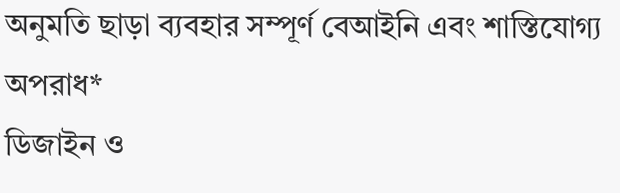অনুমতি ছাড়া ব্যবহার সম্পূর্ণ বেআইনি এবং শাস্তিযোগ্য অপরাধ*
ডিজাইন ও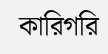কারিগরি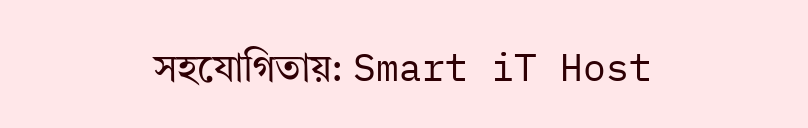সহযোগিতায়: Smart iT Host